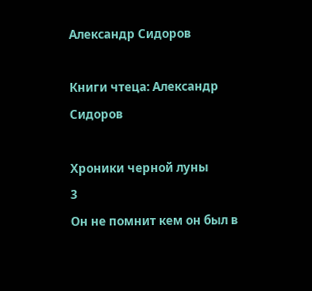Александр Сидоров

Книги чтеца: Александр Сидоров

Хроники черной луны
3
Он не помнит кем он был в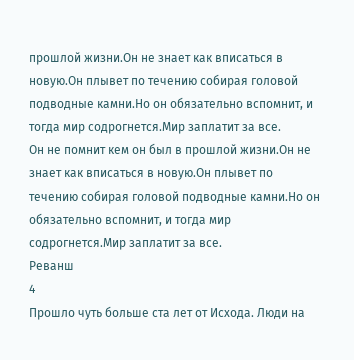прошлой жизни.Он не знает как вписаться в новую.Он плывет по течению собирая головой подводные камни.Но он обязательно вспомнит, и тогда мир содрогнется.Мир заплатит за все.
Он не помнит кем он был в прошлой жизни.Он не знает как вписаться в новую.Он плывет по течению собирая головой подводные камни.Но он обязательно вспомнит, и тогда мир содрогнется.Мир заплатит за все.
Реванш
4
Прошло чуть больше ста лет от Исхода. Люди на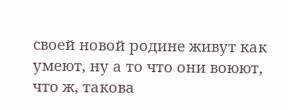своей новой родине живут как умеют, ну а то что они воюют, что ж, такова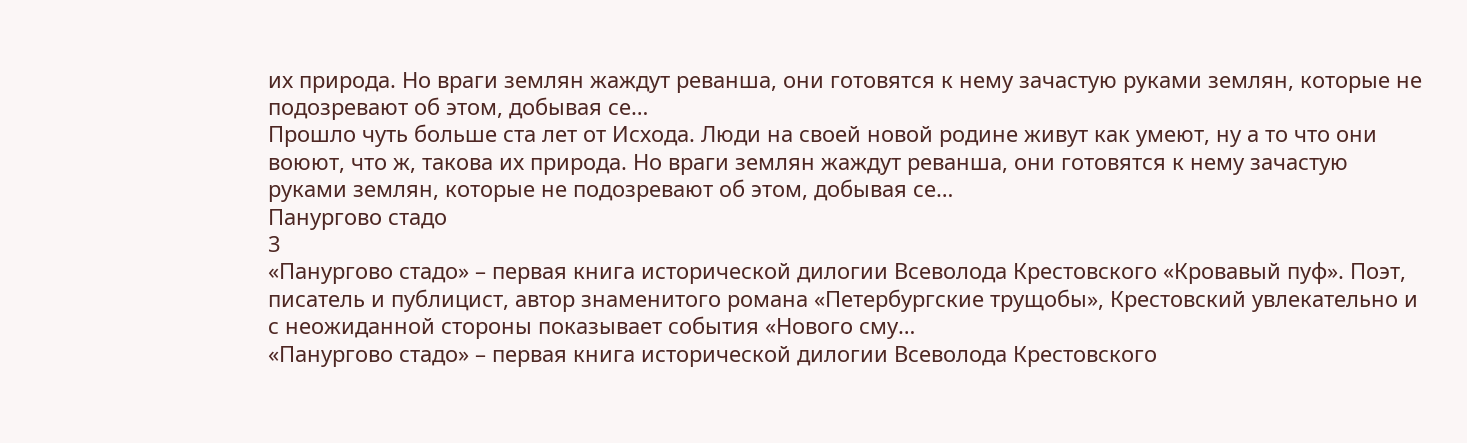их природа. Но враги землян жаждут реванша, они готовятся к нему зачастую руками землян, которые не подозревают об этом, добывая се…
Прошло чуть больше ста лет от Исхода. Люди на своей новой родине живут как умеют, ну а то что они воюют, что ж, такова их природа. Но враги землян жаждут реванша, они готовятся к нему зачастую руками землян, которые не подозревают об этом, добывая се…
Панургово стадо
3
«Панургово стадо» – первая книга исторической дилогии Всеволода Крестовского «Кровавый пуф». Поэт, писатель и публицист, автор знаменитого романа «Петербургские трущобы», Крестовский увлекательно и с неожиданной стороны показывает события «Нового сму…
«Панургово стадо» – первая книга исторической дилогии Всеволода Крестовского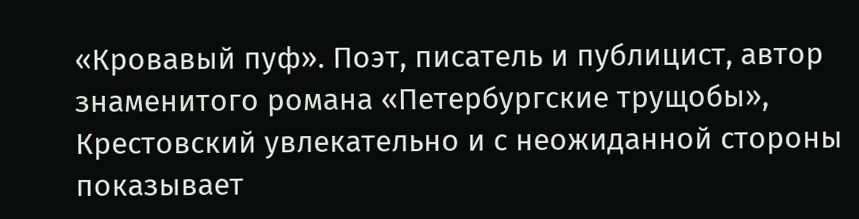«Кровавый пуф». Поэт, писатель и публицист, автор знаменитого романа «Петербургские трущобы», Крестовский увлекательно и с неожиданной стороны показывает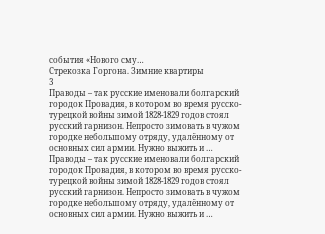события «Нового сму…
Стрекозка Горгона. Зимние квартиры
3
Праводы – так русские именовали болгарский городок Провадия, в котором во время русско-турецкой войны зимой 1828-1829 годов стоял русский гарнизон. Непросто зимовать в чужом городке небольшому отряду, удалённому от основных сил армии. Нужно выжить и …
Праводы – так русские именовали болгарский городок Провадия, в котором во время русско-турецкой войны зимой 1828-1829 годов стоял русский гарнизон. Непросто зимовать в чужом городке небольшому отряду, удалённому от основных сил армии. Нужно выжить и …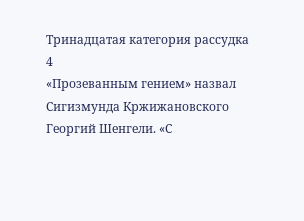Тринадцатая категория рассудка
4
«Прозеванным гением» назвал Сигизмунда Кржижановского Георгий Шенгели. «С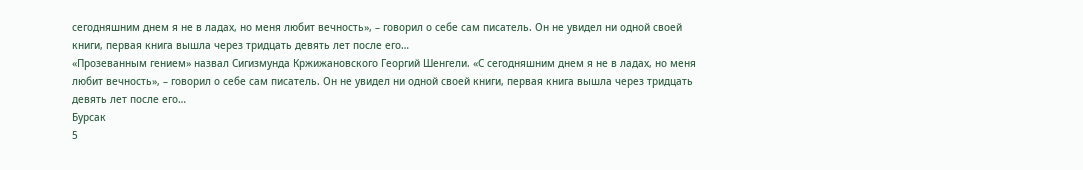сегодняшним днем я не в ладах, но меня любит вечность», – говорил о себе сам писатель. Он не увидел ни одной своей книги, первая книга вышла через тридцать девять лет после его…
«Прозеванным гением» назвал Сигизмунда Кржижановского Георгий Шенгели. «С сегодняшним днем я не в ладах, но меня любит вечность», – говорил о себе сам писатель. Он не увидел ни одной своей книги, первая книга вышла через тридцать девять лет после его…
Бурсак
5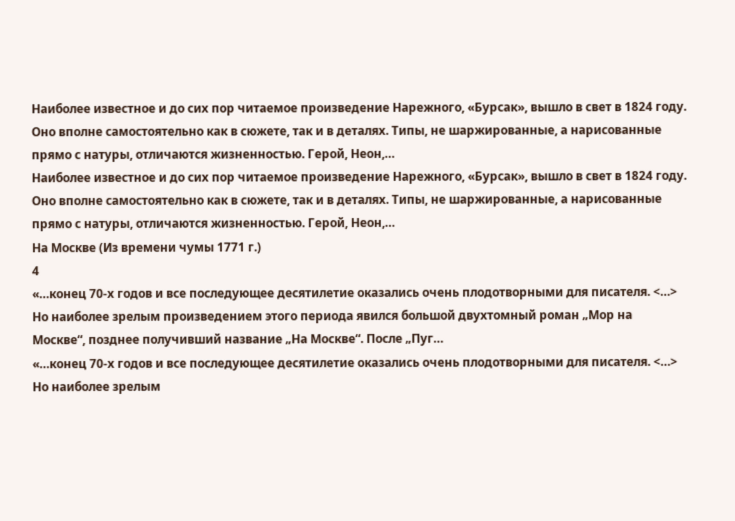Наиболее известное и до сих пор читаемое произведение Нарежного, «Бурсак», вышло в свет в 1824 году. Оно вполне самостоятельно как в сюжете, так и в деталях. Типы, не шаржированные, а нарисованные прямо с натуры, отличаются жизненностью. Герой, Неон,…
Наиболее известное и до сих пор читаемое произведение Нарежного, «Бурсак», вышло в свет в 1824 году. Оно вполне самостоятельно как в сюжете, так и в деталях. Типы, не шаржированные, а нарисованные прямо с натуры, отличаются жизненностью. Герой, Неон,…
На Москве (Из времени чумы 1771 г.)
4
«…конец 70-х годов и все последующее десятилетие оказались очень плодотворными для писателя. <…> Но наиболее зрелым произведением этого периода явился большой двухтомный роман „Мор на Москве“, позднее получивший название „На Москве“. После „Пуг…
«…конец 70-х годов и все последующее десятилетие оказались очень плодотворными для писателя. <…> Но наиболее зрелым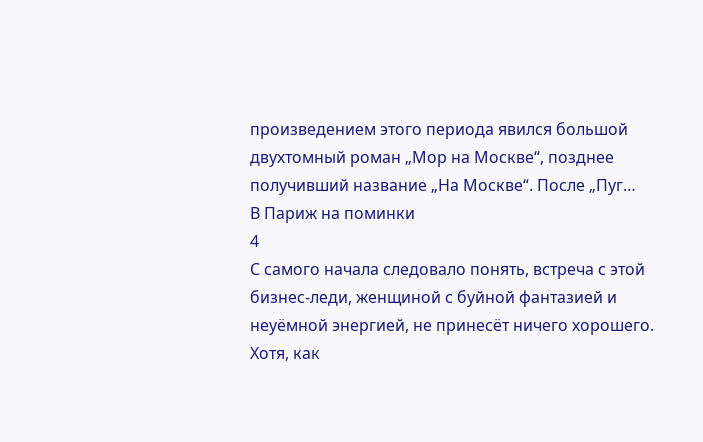произведением этого периода явился большой двухтомный роман „Мор на Москве“, позднее получивший название „На Москве“. После „Пуг…
В Париж на поминки
4
С самого начала следовало понять, встреча с этой бизнес-леди, женщиной с буйной фантазией и неуёмной энергией, не принесёт ничего хорошего. Хотя, как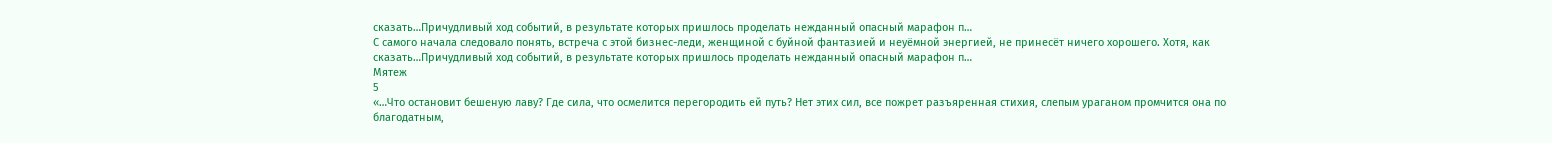сказать…Причудливый ход событий, в результате которых пришлось проделать нежданный опасный марафон п…
С самого начала следовало понять, встреча с этой бизнес-леди, женщиной с буйной фантазией и неуёмной энергией, не принесёт ничего хорошего. Хотя, как сказать…Причудливый ход событий, в результате которых пришлось проделать нежданный опасный марафон п…
Мятеж
5
«…Что остановит бешеную лаву? Где сила, что осмелится перегородить ей путь? Нет этих сил, все пожрет разъяренная стихия, слепым ураганом промчится она по благодатным,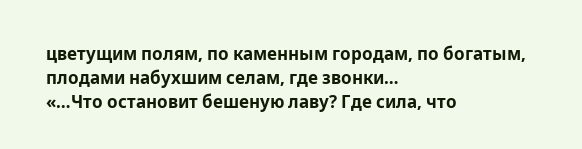цветущим полям, по каменным городам, по богатым, плодами набухшим селам, где звонки…
«…Что остановит бешеную лаву? Где сила, что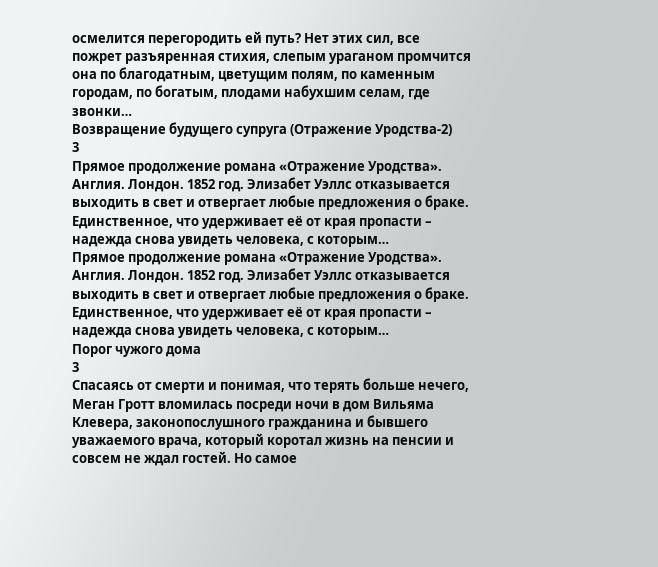осмелится перегородить ей путь? Нет этих сил, все пожрет разъяренная стихия, слепым ураганом промчится она по благодатным, цветущим полям, по каменным городам, по богатым, плодами набухшим селам, где звонки…
Возвращение будущего супруга (Отражение Уродства-2)
3
Прямое продолжение романа «Отражение Уродства». Англия. Лондон. 1852 год. Элизабет Уэллс отказывается выходить в свет и отвергает любые предложения о браке. Единственное, что удерживает её от края пропасти – надежда снова увидеть человека, с которым…
Прямое продолжение романа «Отражение Уродства». Англия. Лондон. 1852 год. Элизабет Уэллс отказывается выходить в свет и отвергает любые предложения о браке. Единственное, что удерживает её от края пропасти – надежда снова увидеть человека, с которым…
Порог чужого дома
3
Спасаясь от смерти и понимая, что терять больше нечего, Меган Гротт вломилась посреди ночи в дом Вильяма Клевера, законопослушного гражданина и бывшего уважаемого врача, который коротал жизнь на пенсии и совсем не ждал гостей. Но самое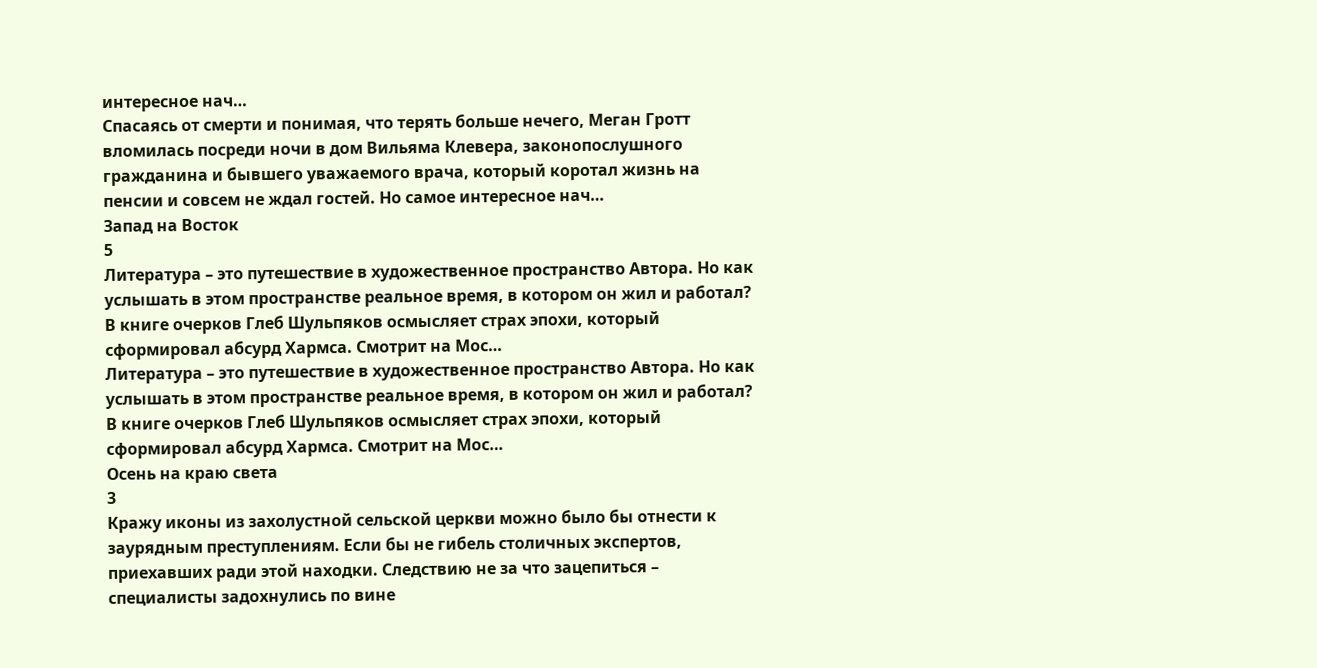интересное нач…
Спасаясь от смерти и понимая, что терять больше нечего, Меган Гротт вломилась посреди ночи в дом Вильяма Клевера, законопослушного гражданина и бывшего уважаемого врача, который коротал жизнь на пенсии и совсем не ждал гостей. Но самое интересное нач…
Запад на Восток
5
Литература – это путешествие в художественное пространство Автора. Но как услышать в этом пространстве реальное время, в котором он жил и работал? В книге очерков Глеб Шульпяков осмысляет страх эпохи, который сформировал абсурд Хармса. Смотрит на Мос…
Литература – это путешествие в художественное пространство Автора. Но как услышать в этом пространстве реальное время, в котором он жил и работал? В книге очерков Глеб Шульпяков осмысляет страх эпохи, который сформировал абсурд Хармса. Смотрит на Мос…
Осень на краю света
3
Кражу иконы из захолустной сельской церкви можно было бы отнести к заурядным преступлениям. Если бы не гибель столичных экспертов, приехавших ради этой находки. Следствию не за что зацепиться – специалисты задохнулись по вине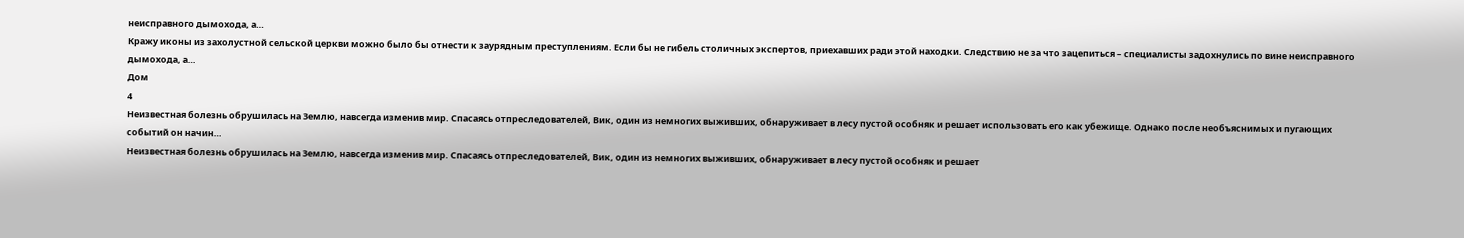неисправного дымохода, а…
Кражу иконы из захолустной сельской церкви можно было бы отнести к заурядным преступлениям. Если бы не гибель столичных экспертов, приехавших ради этой находки. Следствию не за что зацепиться – специалисты задохнулись по вине неисправного дымохода, а…
Дом
4
Неизвестная болезнь обрушилась на Землю, навсегда изменив мир. Спасаясь отпреследователей, Вик, один из немногих выживших, обнаруживает в лесу пустой особняк и решает использовать его как убежище. Однако после необъяснимых и пугающих событий он начин…
Неизвестная болезнь обрушилась на Землю, навсегда изменив мир. Спасаясь отпреследователей, Вик, один из немногих выживших, обнаруживает в лесу пустой особняк и решает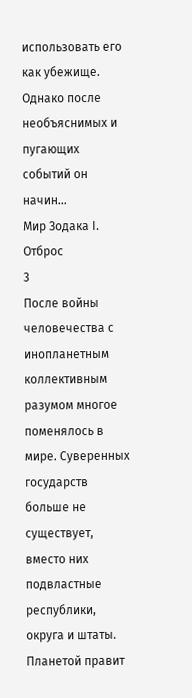использовать его как убежище. Однако после необъяснимых и пугающих событий он начин…
Мир Зодака I. Отброс
3
После войны человечества с инопланетным коллективным разумом многое поменялось в мире. Суверенных государств больше не существует, вместо них подвластные республики, округа и штаты. Планетой правит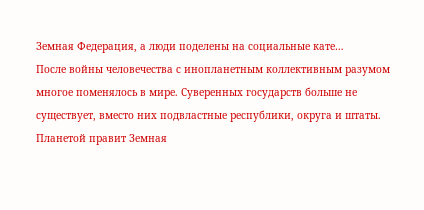Земная Федерация, а люди поделены на социальные кате…
После войны человечества с инопланетным коллективным разумом многое поменялось в мире. Суверенных государств больше не существует, вместо них подвластные республики, округа и штаты. Планетой правит Земная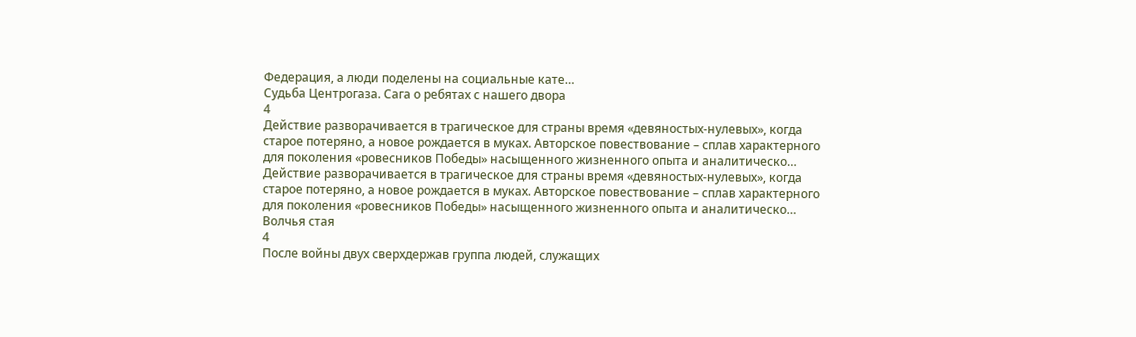Федерация, а люди поделены на социальные кате…
Судьба Центрогаза. Сага о ребятах с нашего двора
4
Действие разворачивается в трагическое для страны время «девяностых-нулевых», когда старое потеряно, а новое рождается в муках. Авторское повествование – сплав характерного для поколения «ровесников Победы» насыщенного жизненного опыта и аналитическо…
Действие разворачивается в трагическое для страны время «девяностых-нулевых», когда старое потеряно, а новое рождается в муках. Авторское повествование – сплав характерного для поколения «ровесников Победы» насыщенного жизненного опыта и аналитическо…
Волчья стая
4
После войны двух сверхдержав группа людей, служащих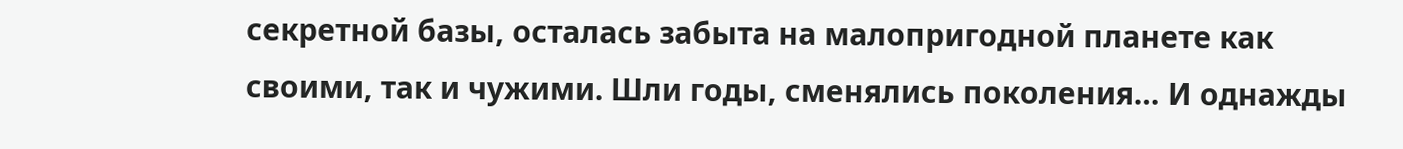секретной базы, осталась забыта на малопригодной планете как своими, так и чужими. Шли годы, сменялись поколения… И однажды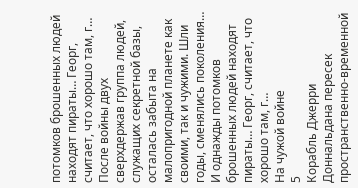потомков брошенных людей находят пираты… Георг, считает, что хорошо там, г…
После войны двух сверхдержав группа людей, служащих секретной базы, осталась забыта на малопригодной планете как своими, так и чужими. Шли годы, сменялись поколения… И однажды потомков брошенных людей находят пираты… Георг, считает, что хорошо там, г…
На чужой войне
5
Корабль Джерри Доннальдана пересек пространственно-временной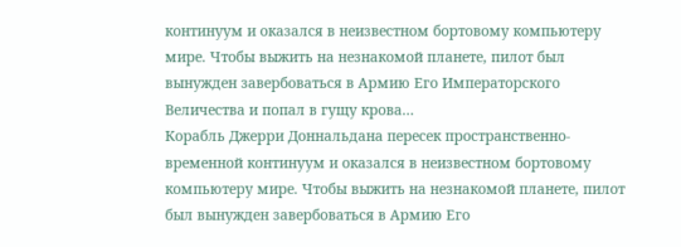континуум и оказался в неизвестном бортовому компьютеру мире. Чтобы выжить на незнакомой планете, пилот был вынужден завербоваться в Армию Его Императорского Величества и попал в гущу крова…
Корабль Джерри Доннальдана пересек пространственно-временной континуум и оказался в неизвестном бортовому компьютеру мире. Чтобы выжить на незнакомой планете, пилот был вынужден завербоваться в Армию Его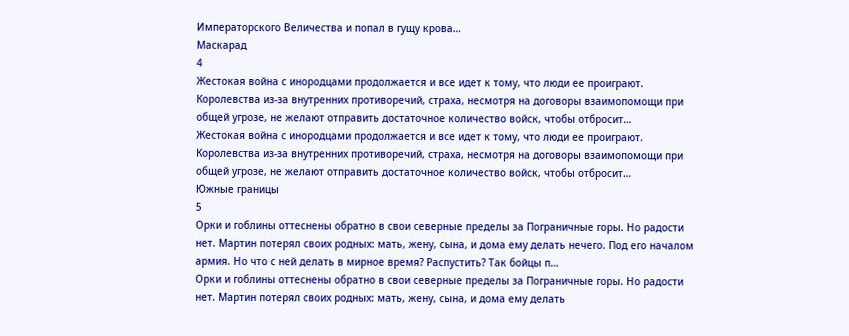Императорского Величества и попал в гущу крова…
Маскарад
4
Жестокая война с инородцами продолжается и все идет к тому, что люди ее проиграют. Королевства из-за внутренних противоречий, страха, несмотря на договоры взаимопомощи при общей угрозе, не желают отправить достаточное количество войск, чтобы отбросит…
Жестокая война с инородцами продолжается и все идет к тому, что люди ее проиграют. Королевства из-за внутренних противоречий, страха, несмотря на договоры взаимопомощи при общей угрозе, не желают отправить достаточное количество войск, чтобы отбросит…
Южные границы
5
Орки и гоблины оттеснены обратно в свои северные пределы за Пограничные горы. Но радости нет. Мартин потерял своих родных: мать, жену, сына, и дома ему делать нечего. Под его началом армия. Но что с ней делать в мирное время? Распустить? Так бойцы п…
Орки и гоблины оттеснены обратно в свои северные пределы за Пограничные горы. Но радости нет. Мартин потерял своих родных: мать, жену, сына, и дома ему делать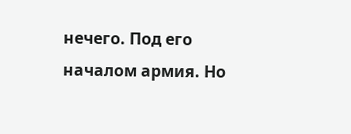нечего. Под его началом армия. Но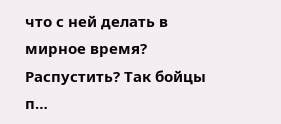что с ней делать в мирное время? Распустить? Так бойцы п…